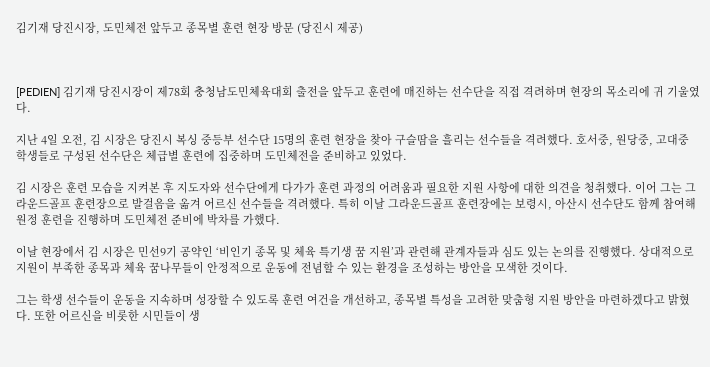김기재 당진시장, 도민체전 앞두고 종목별 훈련 현장 방문 (당진시 제공)



[PEDIEN] 김기재 당진시장이 제78회 충청남도민체육대회 출전을 앞두고 훈련에 매진하는 선수단을 직접 격려하며 현장의 목소리에 귀 기울였다.

지난 4일 오전, 김 시장은 당진시 복싱 중등부 선수단 15명의 훈련 현장을 찾아 구슬땀을 흘리는 선수들을 격려했다. 호서중, 원당중, 고대중 학생들로 구성된 선수단은 체급별 훈련에 집중하며 도민체전을 준비하고 있었다.

김 시장은 훈련 모습을 지켜본 후 지도자와 선수단에게 다가가 훈련 과정의 어려움과 필요한 지원 사항에 대한 의견을 청취했다. 이어 그는 그라운드골프 훈련장으로 발걸음을 옮겨 어르신 선수들을 격려했다. 특히 이날 그라운드골프 훈련장에는 보령시, 아산시 선수단도 함께 참여해 원정 훈련을 진행하며 도민체전 준비에 박차를 가했다.

이날 현장에서 김 시장은 민선9기 공약인 ‘비인기 종목 및 체육 특기생 꿈 지원’과 관련해 관계자들과 심도 있는 논의를 진행했다. 상대적으로 지원이 부족한 종목과 체육 꿈나무들이 안정적으로 운동에 전념할 수 있는 환경을 조성하는 방안을 모색한 것이다.

그는 학생 선수들이 운동을 지속하며 성장할 수 있도록 훈련 여건을 개선하고, 종목별 특성을 고려한 맞춤형 지원 방안을 마련하겠다고 밝혔다. 또한 어르신을 비롯한 시민들이 생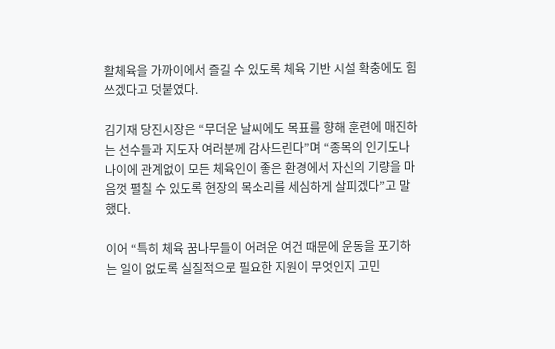활체육을 가까이에서 즐길 수 있도록 체육 기반 시설 확충에도 힘쓰겠다고 덧붙였다.

김기재 당진시장은 “무더운 날씨에도 목표를 향해 훈련에 매진하는 선수들과 지도자 여러분께 감사드린다”며 “종목의 인기도나 나이에 관계없이 모든 체육인이 좋은 환경에서 자신의 기량을 마음껏 펼칠 수 있도록 현장의 목소리를 세심하게 살피겠다”고 말했다.

이어 “특히 체육 꿈나무들이 어려운 여건 때문에 운동을 포기하는 일이 없도록 실질적으로 필요한 지원이 무엇인지 고민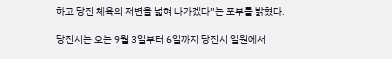하고 당진 체육의 저변을 넓혀 나가겠다”는 포부를 밝혔다.

당진시는 오는 9월 3일부터 6일까지 당진시 일원에서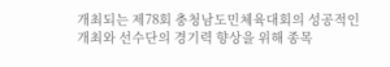개최되는 제78회 충청남도민체육대회의 성공적인 개최와 선수단의 경기력 향상을 위해 종목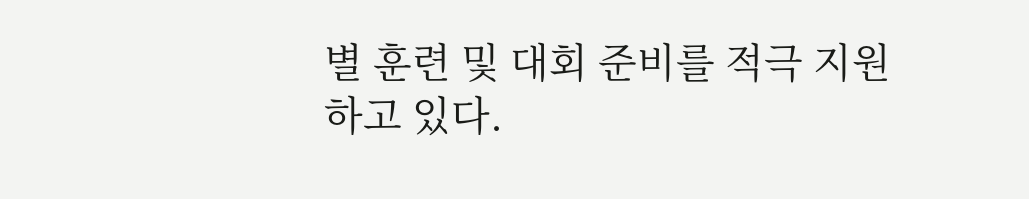별 훈련 및 대회 준비를 적극 지원하고 있다.